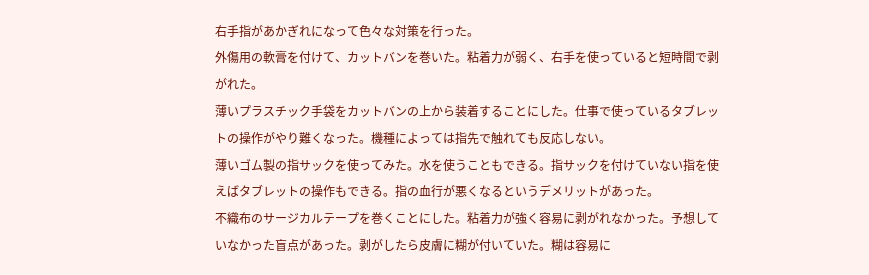右手指があかぎれになって色々な対策を行った。
外傷用の軟膏を付けて、カットバンを巻いた。粘着力が弱く、右手を使っていると短時間で剥がれた。
薄いプラスチック手袋をカットバンの上から装着することにした。仕事で使っているタブレットの操作がやり難くなった。機種によっては指先で触れても反応しない。
薄いゴム製の指サックを使ってみた。水を使うこともできる。指サックを付けていない指を使えばタブレットの操作もできる。指の血行が悪くなるというデメリットがあった。
不織布のサージカルテープを巻くことにした。粘着力が強く容易に剥がれなかった。予想していなかった盲点があった。剥がしたら皮膚に糊が付いていた。糊は容易に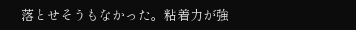落とせそうもなかった。粘着力が強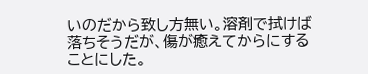いのだから致し方無い。溶剤で拭けば落ちそうだが、傷が癒えてからにすることにした。